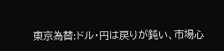東京為替:ドル・円は戻りが鈍い、市場心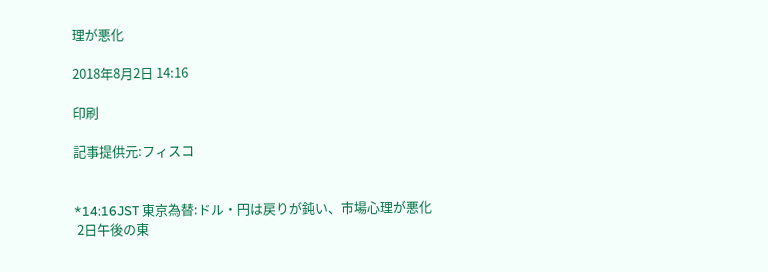理が悪化

2018年8月2日 14:16

印刷

記事提供元:フィスコ


*14:16JST 東京為替:ドル・円は戻りが鈍い、市場心理が悪化
 2日午後の東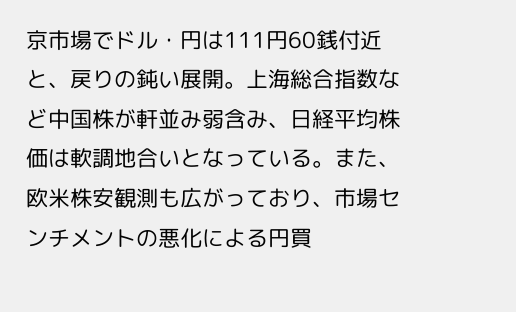京市場でドル・円は111円60銭付近と、戻りの鈍い展開。上海総合指数など中国株が軒並み弱含み、日経平均株価は軟調地合いとなっている。また、欧米株安観測も広がっており、市場センチメントの悪化による円買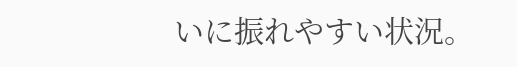いに振れやすい状況。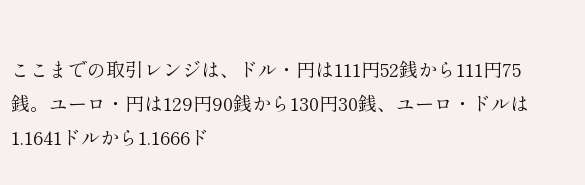ここまでの取引レンジは、ドル・円は111円52銭から111円75銭。ユーロ・円は129円90銭から130円30銭、ユーロ・ドルは1.1641ドルから1.1666ド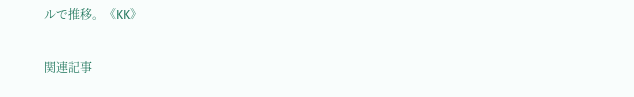ルで推移。《KK》

関連記事